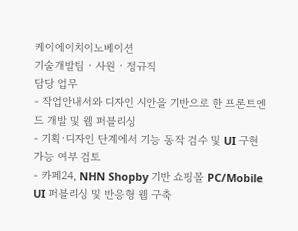케이에이치이노베이션
기술개발팀 · 사원 · 정규직
담당 업무
- 작업안내서와 디자인 시안을 기반으로 한 프론트엔드 개발 및 웹 퍼블리싱
- 기획·디자인 단계에서 기능 동작 검수 및 UI 구현 가능 여부 검토
- 카페24, NHN Shopby 기반 쇼핑몰 PC/Mobile UI 퍼블리싱 및 반응형 웹 구축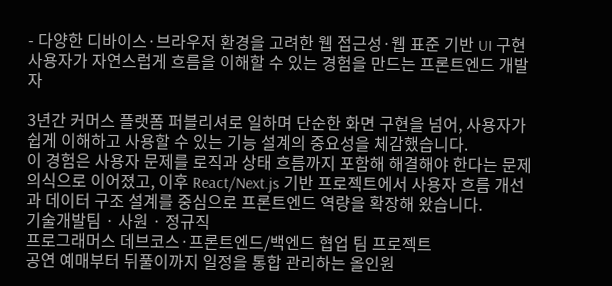- 다양한 디바이스·브라우저 환경을 고려한 웹 접근성·웹 표준 기반 UI 구현
사용자가 자연스럽게 흐름을 이해할 수 있는 경험을 만드는 프론트엔드 개발자

3년간 커머스 플랫폼 퍼블리셔로 일하며 단순한 화면 구현을 넘어, 사용자가 쉽게 이해하고 사용할 수 있는 기능 설계의 중요성을 체감했습니다.
이 경험은 사용자 문제를 로직과 상태 흐름까지 포함해 해결해야 한다는 문제의식으로 이어졌고, 이후 React/Next.js 기반 프로젝트에서 사용자 흐름 개선과 데이터 구조 설계를 중심으로 프론트엔드 역량을 확장해 왔습니다.
기술개발팀 · 사원 · 정규직
프로그래머스 데브코스·프론트엔드/백엔드 협업 팀 프로젝트
공연 예매부터 뒤풀이까지 일정을 통합 관리하는 올인원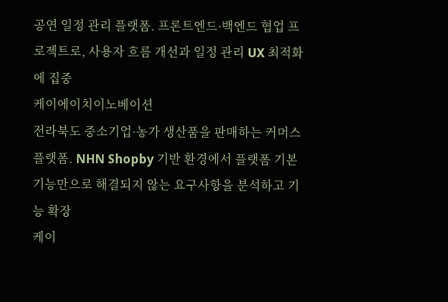공연 일정 관리 플랫폼. 프론트엔드·백엔드 협업 프로젝트로, 사용자 흐름 개선과 일정 관리 UX 최적화에 집중
케이에이치이노베이션
전라북도 중소기업·농가 생산품을 판매하는 커머스 플랫폼. NHN Shopby 기반 환경에서 플랫폼 기본 기능만으로 해결되지 않는 요구사항을 분석하고 기능 확장
케이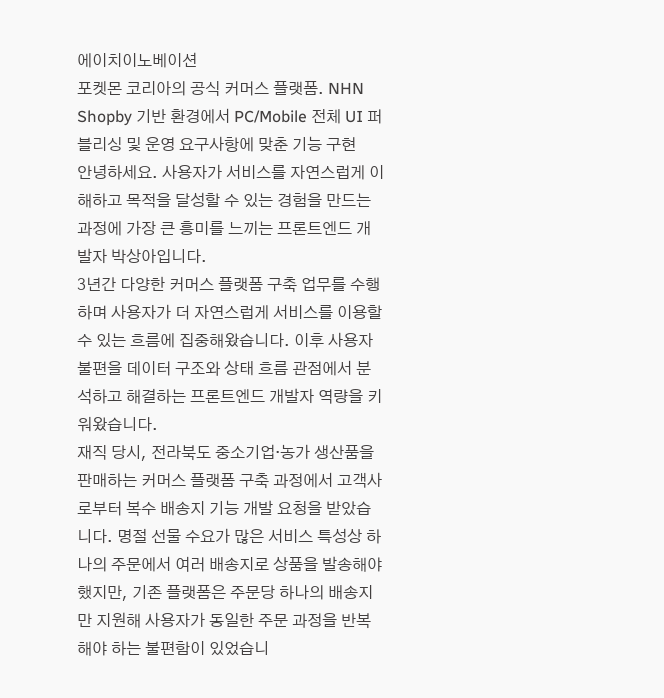에이치이노베이션
포켓몬 코리아의 공식 커머스 플랫폼. NHN Shopby 기반 환경에서 PC/Mobile 전체 UI 퍼블리싱 및 운영 요구사항에 맞춘 기능 구현
안녕하세요. 사용자가 서비스를 자연스럽게 이해하고 목적을 달성할 수 있는 경험을 만드는 과정에 가장 큰 흥미를 느끼는 프론트엔드 개발자 박상아입니다.
3년간 다양한 커머스 플랫폼 구축 업무를 수행하며 사용자가 더 자연스럽게 서비스를 이용할 수 있는 흐름에 집중해왔습니다. 이후 사용자 불편을 데이터 구조와 상태 흐름 관점에서 분석하고 해결하는 프론트엔드 개발자 역량을 키워왔습니다.
재직 당시, 전라북도 중소기업·농가 생산품을 판매하는 커머스 플랫폼 구축 과정에서 고객사로부터 복수 배송지 기능 개발 요청을 받았습니다. 명절 선물 수요가 많은 서비스 특성상 하나의 주문에서 여러 배송지로 상품을 발송해야 했지만, 기존 플랫폼은 주문당 하나의 배송지만 지원해 사용자가 동일한 주문 과정을 반복해야 하는 불편함이 있었습니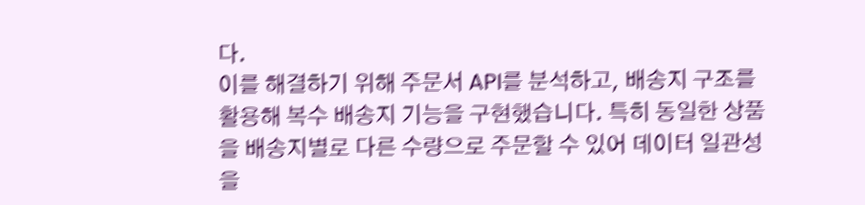다.
이를 해결하기 위해 주문서 API를 분석하고, 배송지 구조를 활용해 복수 배송지 기능을 구현했습니다. 특히 동일한 상품을 배송지별로 다른 수량으로 주문할 수 있어 데이터 일관성을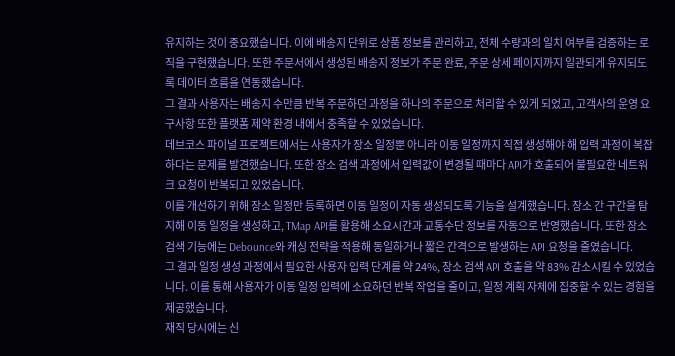유지하는 것이 중요했습니다. 이에 배송지 단위로 상품 정보를 관리하고, 전체 수량과의 일치 여부를 검증하는 로직을 구현했습니다. 또한 주문서에서 생성된 배송지 정보가 주문 완료, 주문 상세 페이지까지 일관되게 유지되도록 데이터 흐름을 연동했습니다.
그 결과 사용자는 배송지 수만큼 반복 주문하던 과정을 하나의 주문으로 처리할 수 있게 되었고, 고객사의 운영 요구사항 또한 플랫폼 제약 환경 내에서 충족할 수 있었습니다.
데브코스 파이널 프로젝트에서는 사용자가 장소 일정뿐 아니라 이동 일정까지 직접 생성해야 해 입력 과정이 복잡하다는 문제를 발견했습니다. 또한 장소 검색 과정에서 입력값이 변경될 때마다 API가 호출되어 불필요한 네트워크 요청이 반복되고 있었습니다.
이를 개선하기 위해 장소 일정만 등록하면 이동 일정이 자동 생성되도록 기능을 설계했습니다. 장소 간 구간을 탐지해 이동 일정을 생성하고, TMap API를 활용해 소요시간과 교통수단 정보를 자동으로 반영했습니다. 또한 장소 검색 기능에는 Debounce와 캐싱 전략을 적용해 동일하거나 짧은 간격으로 발생하는 API 요청을 줄였습니다.
그 결과 일정 생성 과정에서 필요한 사용자 입력 단계를 약 24%, 장소 검색 API 호출을 약 83% 감소시킬 수 있었습니다. 이를 통해 사용자가 이동 일정 입력에 소요하던 반복 작업을 줄이고, 일정 계획 자체에 집중할 수 있는 경험을 제공했습니다.
재직 당시에는 신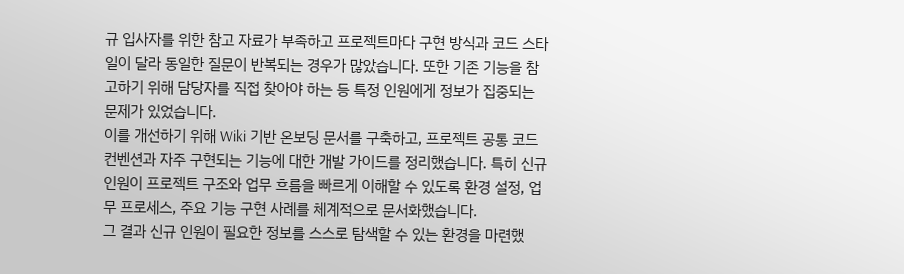규 입사자를 위한 참고 자료가 부족하고 프로젝트마다 구현 방식과 코드 스타일이 달라 동일한 질문이 반복되는 경우가 많았습니다. 또한 기존 기능을 참고하기 위해 담당자를 직접 찾아야 하는 등 특정 인원에게 정보가 집중되는 문제가 있었습니다.
이를 개선하기 위해 Wiki 기반 온보딩 문서를 구축하고, 프로젝트 공통 코드 컨벤션과 자주 구현되는 기능에 대한 개발 가이드를 정리했습니다. 특히 신규 인원이 프로젝트 구조와 업무 흐름을 빠르게 이해할 수 있도록 환경 설정, 업무 프로세스, 주요 기능 구현 사례를 체계적으로 문서화했습니다.
그 결과 신규 인원이 필요한 정보를 스스로 탐색할 수 있는 환경을 마련했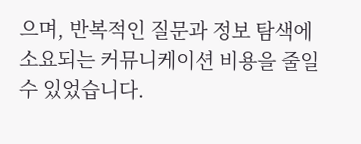으며, 반복적인 질문과 정보 탐색에 소요되는 커뮤니케이션 비용을 줄일 수 있었습니다.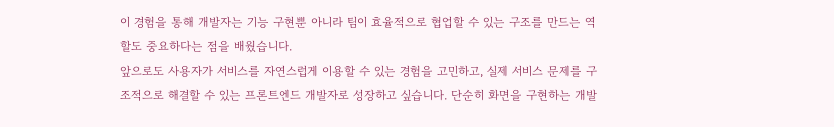이 경험을 통해 개발자는 기능 구현뿐 아니라 팀이 효율적으로 협업할 수 있는 구조를 만드는 역할도 중요하다는 점을 배웠습니다.
앞으로도 사용자가 서비스를 자연스럽게 이용할 수 있는 경험을 고민하고, 실제 서비스 문제를 구조적으로 해결할 수 있는 프론트엔드 개발자로 성장하고 싶습니다. 단순히 화면을 구현하는 개발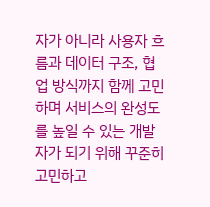자가 아니라 사용자 흐름과 데이터 구조, 협업 방식까지 함께 고민하며 서비스의 완성도를 높일 수 있는 개발자가 되기 위해 꾸준히 고민하고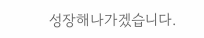성장해나가겠습니다.